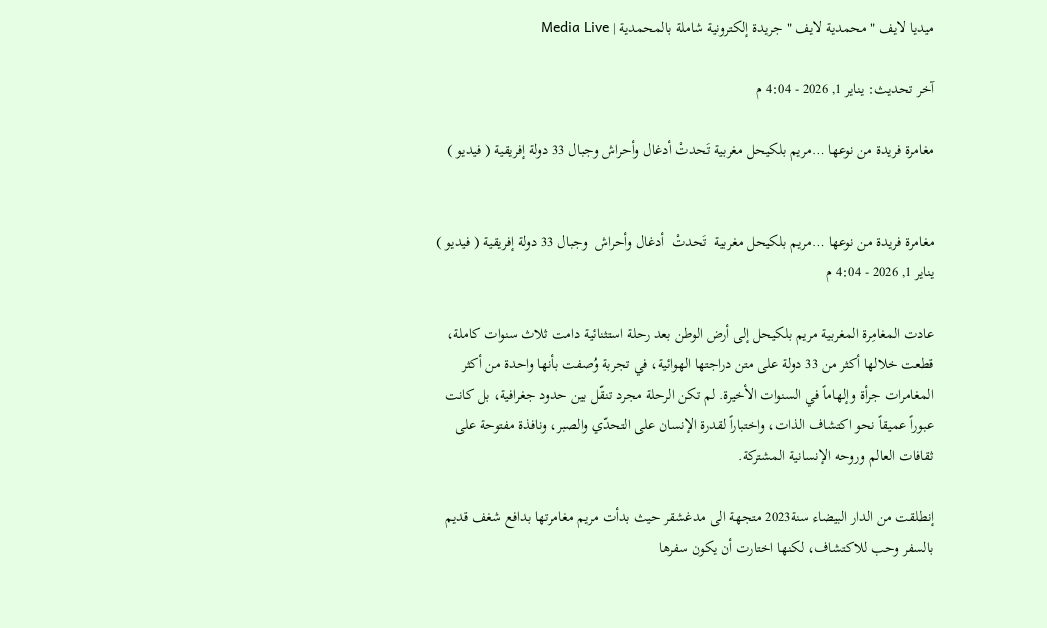ميديا لايف " محمدية لايف " جريدة إلكترونية شاملة بالمحمدية | Media Live

آخر تحديث: يناير 1, 2026 - 4:04 م

مغامرة فريدة من نوعها …مريم بلكيحل مغربية تَحدتْ أدغال وأحراش وجبال 33 دولة إفريقية ( فيديو )


مغامرة فريدة من نوعها …مريم بلكيحل مغربية  تَحدتْ  أدغال وأحراش  وجبال 33 دولة إفريقية ( فيديو )
يناير 1, 2026 - 4:04 م

عادت المغامِرة المغربية مريم بلكيحل إلى أرض الوطن بعد رحلة استثنائية دامت ثلاث سنوات كاملة، قطعت خلالها أكثر من 33 دولة على متن دراجتها الهوائية، في تجربة وُصفت بأنها واحدة من أكثر المغامرات جرأة وإلهاماً في السنوات الأخيرة. لم تكن الرحلة مجرد تنقّل بين حدود جغرافية، بل كانت عبوراً عميقاً نحو اكتشاف الذات، واختباراً لقدرة الإنسان على التحدّي والصبر، ونافذة مفتوحة على ثقافات العالم وروحه الإنسانية المشتركة.

إنطلقت من الدار البيضاء سنة2023 متجهة الى مدغشقر حيث بدأت مريم مغامرتها بدافع شغف قديم بالسفر وحب للاكتشاف، لكنها اختارت أن يكون سفرها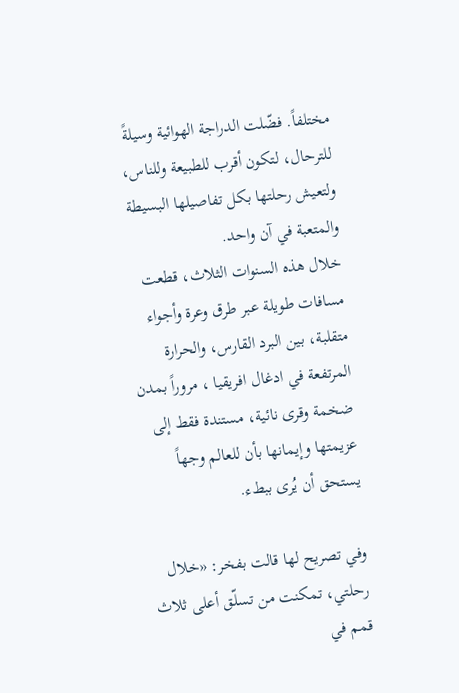مختلفاً. فضّلت الدراجة الهوائية وسيلةً للترحال، لتكون أقرب للطبيعة وللناس، ولتعيش رحلتها بكل تفاصيلها البسيطة والمتعبة في آن واحد.
خلال هذه السنوات الثلاث، قطعت مسافات طويلة عبر طرق وعرة وأجواء متقلبة، بين البرد القارس، والحرارة المرتفعة في ادغال افريقيا ، مروراً بمدن ضخمة وقرى نائية، مستندة فقط إلى عزيمتها وإيمانها بأن للعالم وجهاً يستحق أن يُرى ببطء.

وفي تصريح لها قالت بفخر: «خلال رحلتي، تمكنت من تسلّق أعلى ثلاث قمم في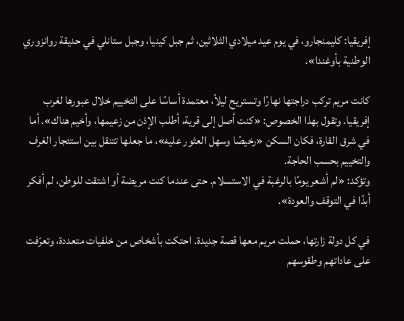إفريقيا: كليمنجارو، في يوم عيد ميلادي الثلاثين، ثم جبل كينيا، وجبل ستانلي في حديقة روانزوري الوطنية بأوغندا».

كانت مريم تركب دراجتها نهارًا وتستريح ليلاً، معتمدة أساسًا على التخييم خلال عبورها لغرب إفريقيا. وتقول بهذا الخصوص: «كنت أصل إلى قرية، أطلب الإذن من زعيمها، وأخيم هناك». أما في شرق القارة، فكان السكن «رخيصًا وسهل العثور عليه»، ما جعلها تتنقل بين استئجار الغرف والتخييم بحسب الحاجة.
وتؤكد: «لم أشعر يومًا بالرغبة في الاستسلام. حتى عندما كنت مريضة أو اشتقت للوطن، لم أفكر أبدًا في التوقف والعودة».

في كل دولة زارتها، حملت مريم معها قصة جديدة. احتكت بأشخاص من خلفيات متعددة، وتعرّفت على عاداتهم وطقوسهم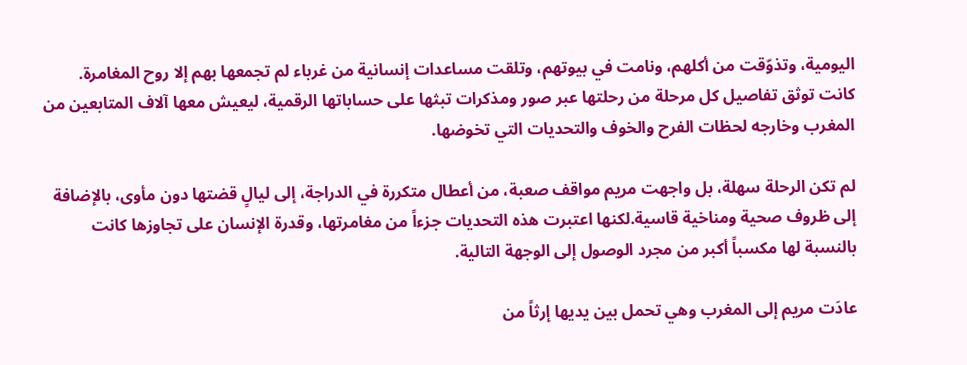اليومية، وتذوّقت من أكلهم، ونامت في بيوتهم، وتلقت مساعدات إنسانية من غرباء لم تجمعها بهم إلا روح المغامرة.
كانت توثق تفاصيل كل مرحلة من رحلتها عبر صور ومذكرات تبثها على حساباتها الرقمية، ليعيش معها آلاف المتابعين من المغرب وخارجه لحظات الفرح والخوف والتحديات التي تخوضها.

لم تكن الرحلة سهلة، بل واجهت مريم مواقف صعبة، من أعطال متكررة في الدراجة، إلى ليالٍ قضتها دون مأوى، بالإضافة إلى ظروف صحية ومناخية قاسية.لكنها اعتبرت هذه التحديات جزءاً من مغامرتها، وقدرة الإنسان على تجاوزها كانت بالنسبة لها مكسباً أكبر من مجرد الوصول إلى الوجهة التالية.

عادَت مريم إلى المغرب وهي تحمل بين يديها إرثاً من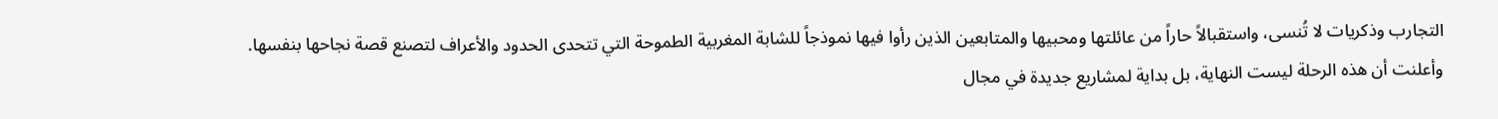التجارب وذكريات لا تُنسى، واستقبالاً حاراً من عائلتها ومحبيها والمتابعين الذين رأوا فيها نموذجاً للشابة المغربية الطموحة التي تتحدى الحدود والأعراف لتصنع قصة نجاحها بنفسها.
وأعلنت أن هذه الرحلة ليست النهاية، بل بداية لمشاريع جديدة في مجال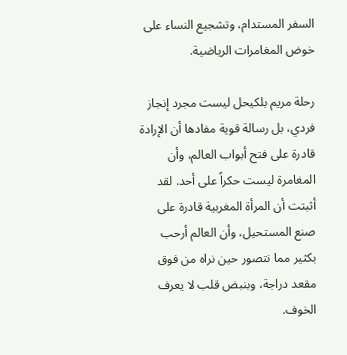السفر المستدام، وتشجيع النساء على خوض المغامرات الرياضية.

رحلة مريم بلكيحل ليست مجرد إنجاز فردي، بل رسالة قوية مفادها أن الإرادة قادرة على فتح أبواب العالم، وأن المغامرة ليست حكراً على أحد. لقد أثبتت أن المرأة المغربية قادرة على صنع المستحيل، وأن العالم أرحب بكثير مما نتصور حين نراه من فوق مقعد دراجة، وبنبض قلب لا يعرف الخوف.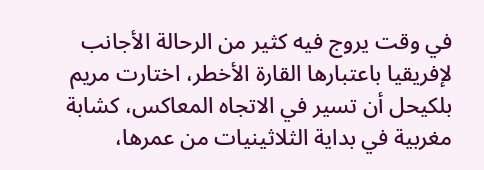في وقت يروج فيه كثير من الرحالة الأجانب لإفريقيا باعتبارها القارة الأخطر، اختارت مريم بلكيحل أن تسير في الاتجاه المعاكس، كشابة مغربية في بداية الثلاثينيات من عمرها،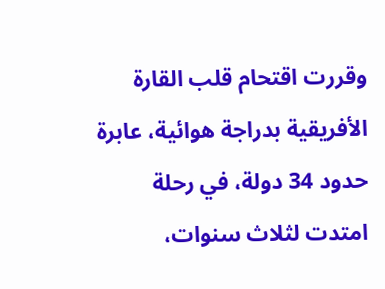وقررت اقتحام قلب القارة الأفريقية بدراجة هوائية، عابرة حدود 34 دولة، في رحلة امتدت لثلاث سنوات،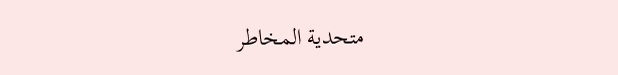متحدية المخاطر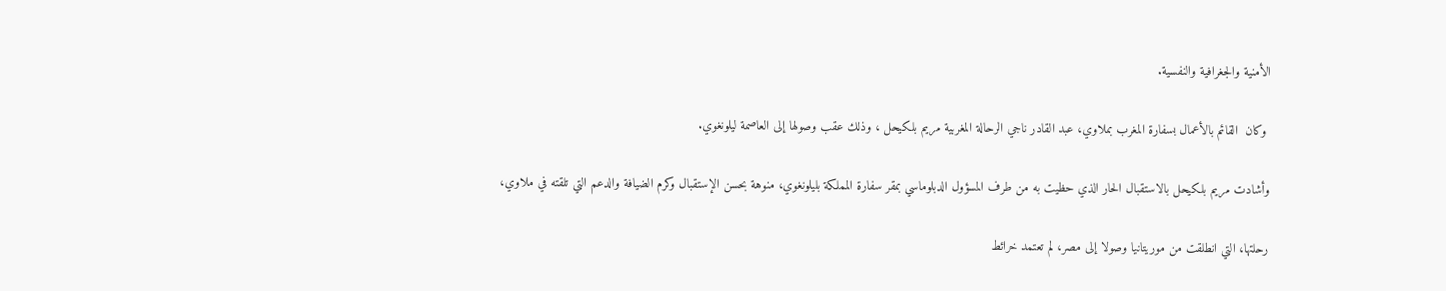الأمنية والجغرافية والنفسية.

 وكان  القائم بالأعمال بسفارة المغرب بملاوي، عبد القادر ناجي الرحالة المغربية مريم بلكيحل ، وذلك عقب وصولها إلى العاصمة ليلونغوي.

وأشادت مريم بلكيحل بالاستقبال الحار الذي حظيت به من طرف المسؤول الدبلوماسي بمقر سفارة المملكة بليلونغوي، منوهة بحسن الإستقبال وكرم الضيافة والدعم التي تلقته في ملاوي،

رحلتها، التي انطلقت من موريتانيا وصولا إلى مصر، لم تعتمد خرائط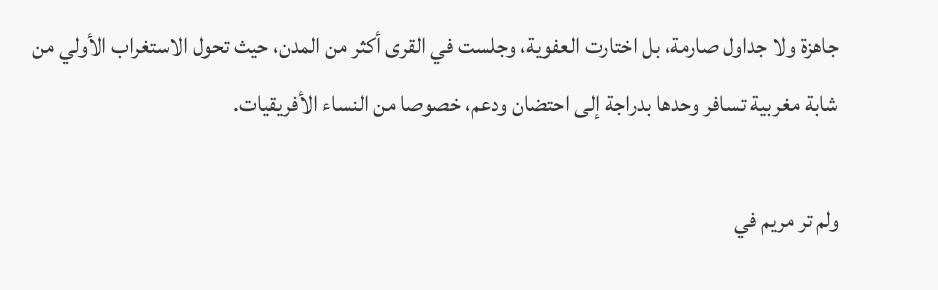جاهزة ولا جداول صارمة، بل اختارت العفوية، وجلست في القرى أكثر من المدن، حيث تحول الاستغراب الأولي من شابة مغربية تسافر وحدها بدراجة إلى احتضان ودعم، خصوصا من النساء الأفريقيات.

ولم تر مريم في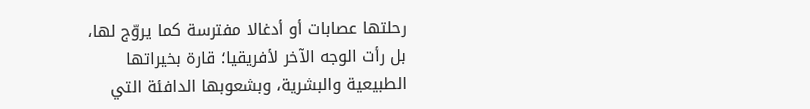رحلتها عصابات أو أدغالا مفترسة كما يروّج لها، بل رأت الوجه الآخر لأفريقيا؛ قارة بخيراتها الطبيعية والبشرية، وبشعوبها الدافئة التي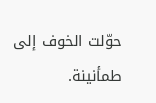حوّلت الخوف إلى طمأنينة.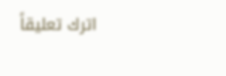اترك تعليقاً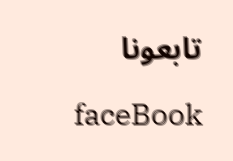تابعونا

faceBook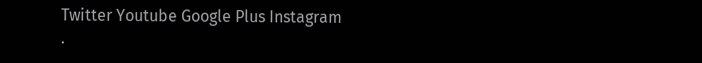Twitter Youtube Google Plus Instagram
.